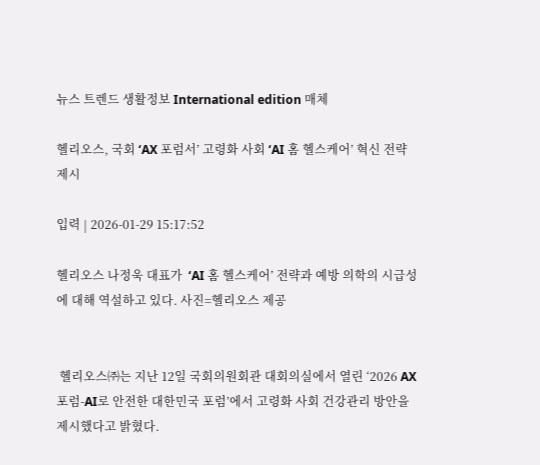뉴스 트렌드 생활정보 International edition 매체

헬리오스, 국회 ‘AX 포럼서’ 고령화 사회 ‘AI 홈 헬스케어’ 혁신 전략 제시

입력 | 2026-01-29 15:17:52

헬리오스 나정욱 대표가  ‘AI 홈 헬스케어’ 전략과 예방 의학의 시급성에 대해 역설하고 있다. 사진=헬리오스 제공


 헬리오스㈜는 지난 12일 국회의원회관 대회의실에서 열린 ‘2026 AX 포럼-AI로 안전한 대한민국 포럼’에서 고령화 사회 건강관리 방안을 제시했다고 밝혔다.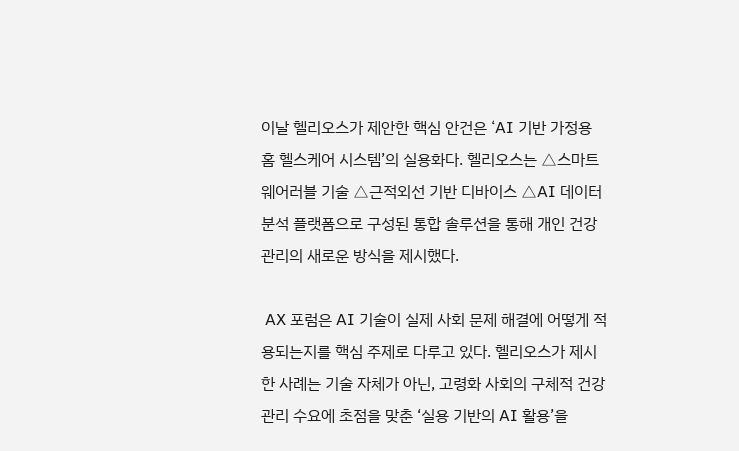이날 헬리오스가 제안한 핵심 안건은 ‘AI 기반 가정용 홈 헬스케어 시스템’의 실용화다. 헬리오스는 △스마트 웨어러블 기술 △근적외선 기반 디바이스 △AI 데이터 분석 플랫폼으로 구성된 통합 솔루션을 통해 개인 건강 관리의 새로운 방식을 제시했다.

 AX 포럼은 AI 기술이 실제 사회 문제 해결에 어떻게 적용되는지를 핵심 주제로 다루고 있다. 헬리오스가 제시한 사례는 기술 자체가 아닌, 고령화 사회의 구체적 건강 관리 수요에 초점을 맞춘 ‘실용 기반의 AI 활용’을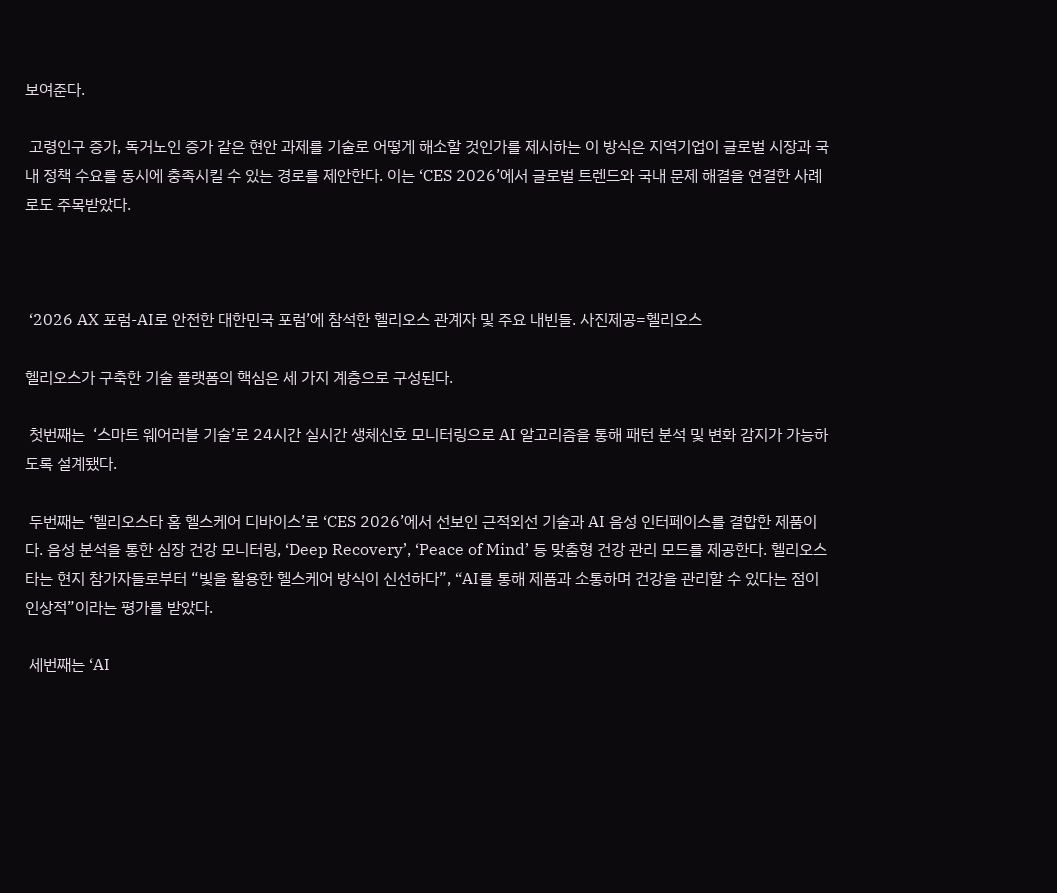보여준다.

 고령인구 증가, 독거노인 증가 같은 현안 과제를 기술로 어떻게 해소할 것인가를 제시하는 이 방식은 지역기업이 글로벌 시장과 국내 정책 수요를 동시에 충족시킬 수 있는 경로를 제안한다. 이는 ‘CES 2026’에서 글로벌 트렌드와 국내 문제 해결을 연결한 사례로도 주목받았다.



 ‘2026 AX 포럼-AI로 안전한 대한민국 포럼’에 참석한 헬리오스 관계자 및 주요 내빈들. 사진제공=헬리오스

헬리오스가 구축한 기술 플랫폼의 핵심은 세 가지 계층으로 구성된다.

 첫번째는  ‘스마트 웨어러블 기술’로 24시간 실시간 생체신호 모니터링으로 AI 알고리즘을 통해 패턴 분석 및 변화 감지가 가능하도록 설계됐다.

 두번째는 ‘헬리오스타 홈 헬스케어 디바이스’로 ‘CES 2026’에서 선보인 근적외선 기술과 AI 음성 인터페이스를 결합한 제품이다. 음성 분석을 통한 심장 건강 모니터링, ‘Deep Recovery’, ‘Peace of Mind’ 등 맞춤형 건강 관리 모드를 제공한다. 헬리오스타는 현지 참가자들로부터 “빛을 활용한 헬스케어 방식이 신선하다”, “AI를 통해 제품과 소통하며 건강을 관리할 수 있다는 점이 인상적”이라는 평가를 받았다.

 세번째는 ‘AI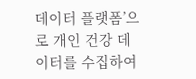데이터 플랫폼’으로 개인 건강 데이터를 수집하여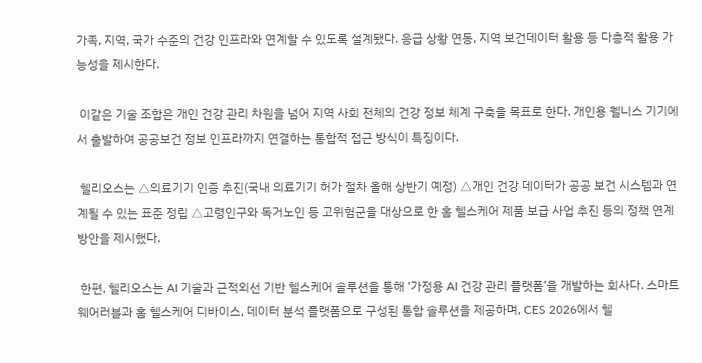가족, 지역, 국가 수준의 건강 인프라와 연계할 수 있도록 설계됐다. 응급 상황 연동, 지역 보건데이터 활용 등 다층적 활용 가능성을 제시한다.

 이같은 기술 조합은 개인 건강 관리 차원을 넘어 지역 사회 전체의 건강 정보 체계 구축을 목표로 한다. 개인용 웰니스 기기에서 출발하여 공공보건 정보 인프라까지 연결하는 통합적 접근 방식이 특징이다.

 헬리오스는 △의료기기 인증 추진(국내 의료기기 허가 절차 올해 상반기 예정) △개인 건강 데이터가 공공 보건 시스템과 연계될 수 있는 표준 정립 △고령인구와 독거노인 등 고위험군을 대상으로 한 홈 헬스케어 제품 보급 사업 추진 등의 정책 연계 방안을 제시했다.

 한편, 헬리오스는 AI 기술과 근적외선 기반 헬스케어 솔루션을 통해 ‘가정용 AI 건강 관리 플랫폼’을 개발하는 회사다. 스마트 웨어러블과 홈 헬스케어 디바이스, 데이터 분석 플랫폼으로 구성된 통합 솔루션을 제공하며, CES 2026에서 헬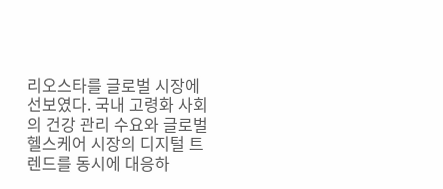리오스타를 글로벌 시장에 선보였다. 국내 고령화 사회의 건강 관리 수요와 글로벌 헬스케어 시장의 디지털 트렌드를 동시에 대응하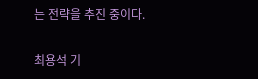는 전략을 추진 중이다.

최용석 기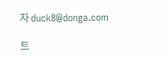자 duck8@donga.com

트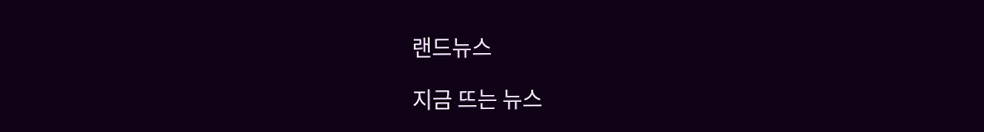랜드뉴스

지금 뜨는 뉴스